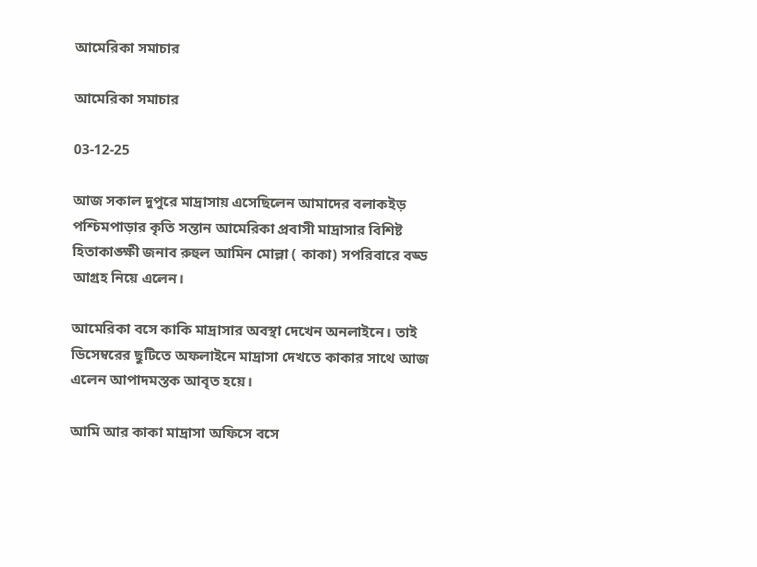আমেরিকা সমাচার

আমেরিকা সমাচার

03-12-25

আজ সকাল দুপুরে মাদ্রাসায় এসেছিলেন আমাদের বলাকইড় পশ্চিমপাড়ার কৃতি সন্তান আমেরিকা প্রবাসী মাদ্রাসার বিশিষ্ট হিতাকাঙ্ক্ষী জনাব রুহুল আমিন মোল্লা ( কাকা) সপরিবারে বড্ড আগ্রহ নিয়ে এলেন।

আমেরিকা বসে কাকি মাদ্রাসার অবস্থা দেখেন অনলাইনে। তাই ডিসেম্বরের ছুটিতে অফলাইনে মাদ্রাসা দেখতে কাকার সাথে আজ এলেন আপাদমস্তক আবৃত হয়ে।

আমি আর কাকা মাদ্রাসা অফিসে বসে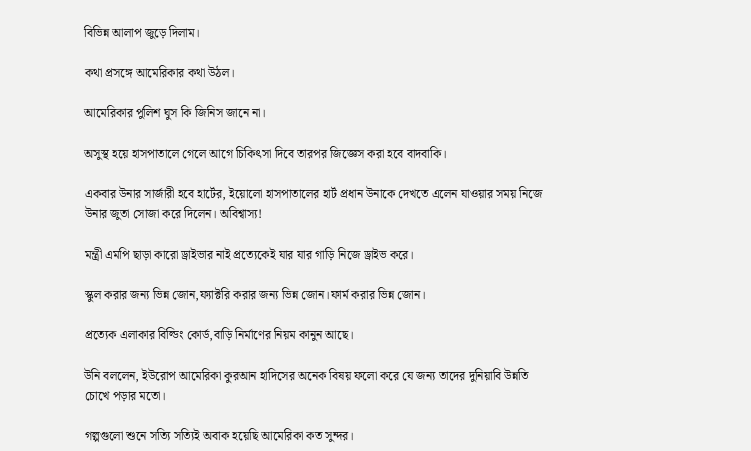বিভিন্ন আলাপ জুড়ে দিলাম।

কথা প্রসঙ্গে আমেরিকার কথা উঠল।

আমেরিকার পুলিশ ঘুস কি জিনিস জানে না।

অসুস্থ হয়ে হাসপাতালে গেলে আগে চিকিৎসা দিবে তারপর জিজ্ঞেস করা হবে বাদবাকি।

একবার উনার সার্জারী হবে হার্টের, ইয়োলো হাসপাতালের হার্ট প্রধান উনাকে দেখতে এলেন যাওয়ার সময় নিজে উনার জুতা সোজা করে দিলেন। অবিশ্বাস্য!

মন্ত্রী এমপি ছাড়া কারো ড্রাইভার নাই প্রত্যেকেই যার যার গাড়ি নিজে ড্রাইভ করে।

স্কুল করার জন্য ভিন্ন জোন,ফ্যাক্টরি করার জন্য ভিন্ন জোন।ফার্ম করার ভিন্ন জোন।

প্রত্যেক এলাকার বিল্ডিং কোর্ড,বাড়ি নির্মাণের নিয়ম কানুন আছে।

উনি বললেন, ইউরোপ আমেরিকা কুরআন হাদিসের অনেক বিষয় ফলো করে যে জন্য তাদের দুনিয়াবি উন্নতি চোখে পড়ার মতো।

গল্পগুলো শুনে সত্যি সত্যিই অবাক হয়েছি আমেরিকা কত সুন্দর।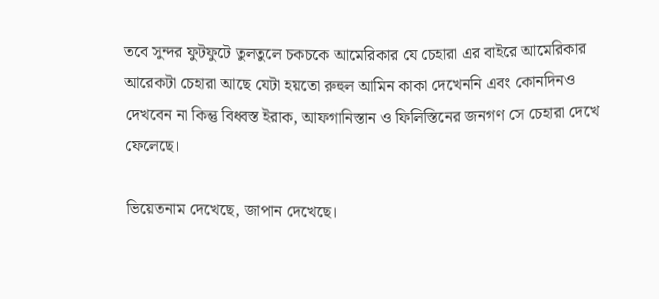তবে সুন্দর ফুটফুটে তুলতুলে চকচকে আমেরিকার যে চেহারা এর বাইরে আমেরিকার আরেকটা চেহারা আছে যেটা হয়তো রুহুল আমিন কাকা দেখেননি এবং কোনদিনও দেখবেন না কিন্তু বিধ্বস্ত ইরাক, আফগানিস্তান ও ফিলিস্তিনের জনগণ সে চেহারা দেখে ফেলেছে।

ভিয়েতনাম দেখেছে, জাপান দেখেছে।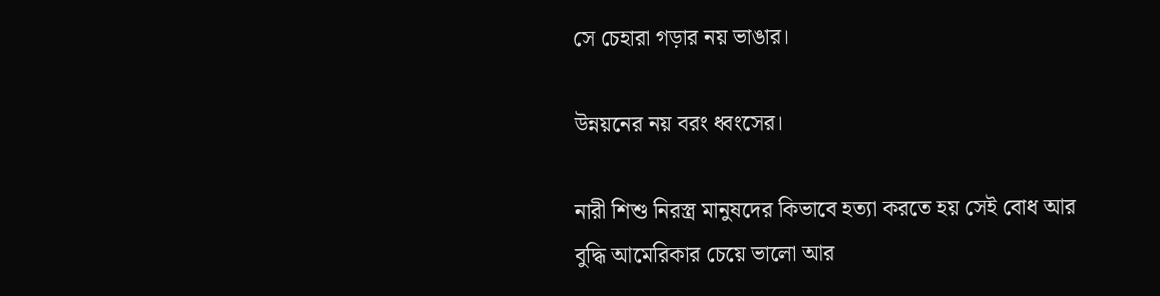সে চেহারা গড়ার নয় ভাঙার।

উন্নয়নের নয় বরং ধ্বংসের।

নারী শিশু নিরস্ত্র মানুষদের কিভাবে হত্যা করতে হয় সেই বোধ আর বুদ্ধি আমেরিকার চেয়ে ভালো আর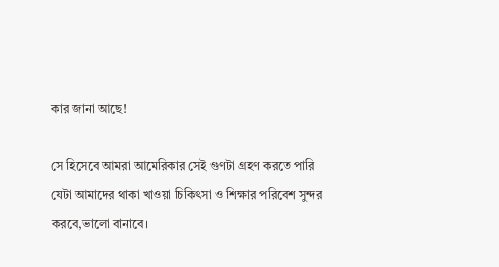কার জানা আছে!

সে হিসেবে আমরা আমেরিকার সেই গুণটা গ্রহণ করতে পারি যেটা আমাদের থাকা খাওয়া চিকিৎসা ও শিক্ষার পরিবেশ সুন্দর করবে,ভালো বানাবে।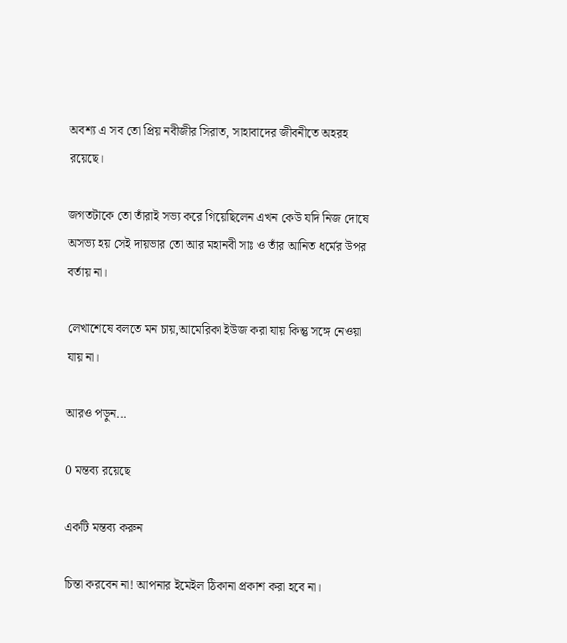অবশ্য এ সব তো প্রিয় নবীজীর সিরাত, সাহাবাদের জীবনীতে অহরহ রয়েছে।

জগতটাকে তো তাঁরাই সভ্য করে গিয়েছিলেন এখন কেউ যদি নিজ দোষে অসভ্য হয় সেই দায়ভার তো আর মহানবী সাঃ ও তাঁর আনিত ধর্মের উপর বর্তায় না।

লেখাশেষে বলতে মন চায়,আমেরিকা ইউজ করা যায় কিন্তু সঙ্গে নেওয়া যায় না।

আরও পড়ুন...

0 মন্তব্য রয়েছে

একটি মন্তব্য করুন

চিন্তা করবেন না! আপনার ইমেইল ঠিকানা প্রকাশ করা হবে না।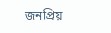জনপ্রিয়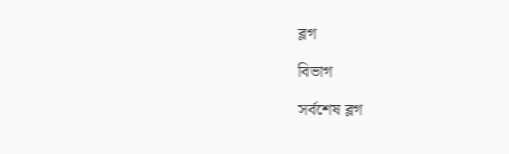ব্লগ

বিভাগ

সর্বশেষ ব্লগ